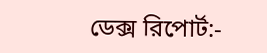ডেক্স রিপোর্ট:-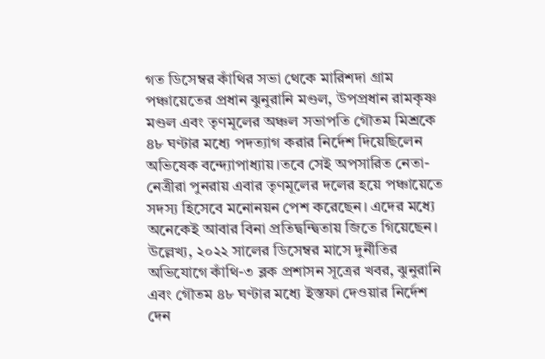গত ডিসেম্বর কাঁথির সভা থেকে মারিশদা গ্রাম পঞ্চায়েতের প্রধান ঝুনুরানি মণ্ডল, উপপ্রধান রামকৃষ্ণ মণ্ডল এবং তৃণমূলের অঞ্চল সভাপতি গৌতম মিশ্রকে ৪৮ ঘণ্টার মধ্যে পদত্যাগ করার নির্দেশ দিয়েছিলেন অভিষেক বন্দ্যোপাধ্যায়।তবে সেই অপসারিত নেতা-নেত্রীরা পুনরায় এবার তৃণমূলের দলের হয়ে পঞ্চায়েতে সদস্য হিসেবে মনোনয়ন পেশ করেছেন। এদের মধ্যে অনেকেই আবার বিনা প্রতিদ্বন্দ্বিতায় জিতে গিয়েছেন।
উল্লেখ্য, ২০২২ সালের ডিসেম্বর মাসে দুর্নীতির অভিযোগে কাঁথি-৩ ব্লক প্রশাসন সূত্রের খবর, ঝুনুরানি এবং গৌতম ৪৮ ঘণ্টার মধ্যে ইস্তফা দেওয়ার নির্দেশ দেন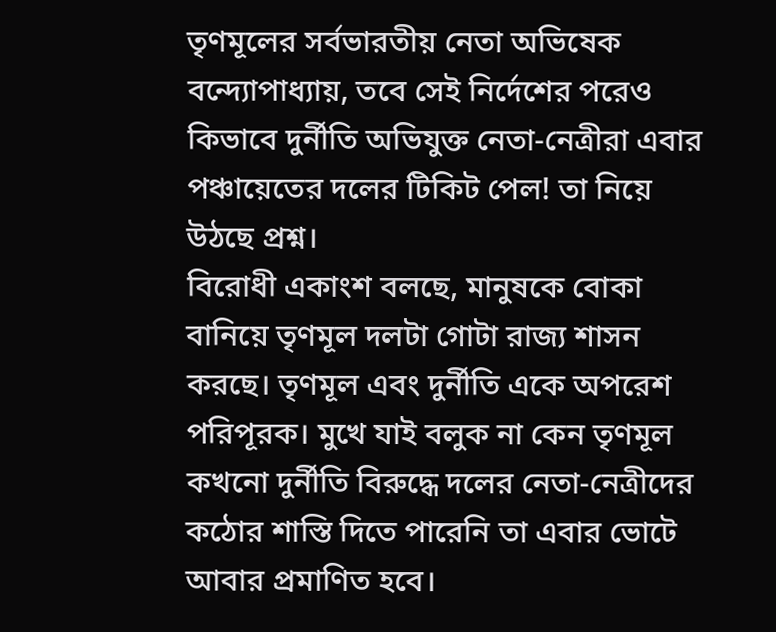তৃণমূলের সর্বভারতীয় নেতা অভিষেক বন্দ্যোপাধ্যায়, তবে সেই নির্দেশের পরেও কিভাবে দুর্নীতি অভিযুক্ত নেতা-নেত্রীরা এবার পঞ্চায়েতের দলের টিকিট পেল! তা নিয়ে উঠছে প্রশ্ন।
বিরোধী একাংশ বলছে, মানুষকে বোকা বানিয়ে তৃণমূল দলটা গোটা রাজ্য শাসন করছে। তৃণমূল এবং দুর্নীতি একে অপরেশ পরিপূরক। মুখে যাই বলুক না কেন তৃণমূল কখনো দুর্নীতি বিরুদ্ধে দলের নেতা-নেত্রীদের কঠোর শাস্তি দিতে পারেনি তা এবার ভোটে আবার প্রমাণিত হবে।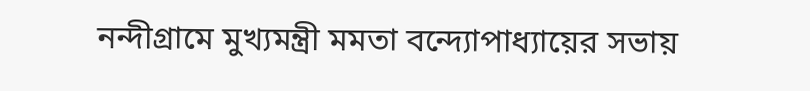নন্দীগ্রামে মুখ্যমন্ত্রী মমতা বন্দ্যোপাধ্যায়ের সভায়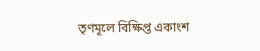তৃণমূলে বিক্ষিপ্ত একাংশ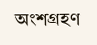অংশগ্রহণ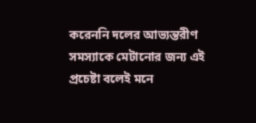করেননি দলের আভ্যন্তরীণ সমস্যাকে মেটানোর জন্য এই প্রচেষ্টা বলেই মনে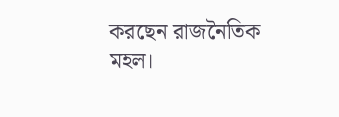করছেন রাজনৈতিক মহল।